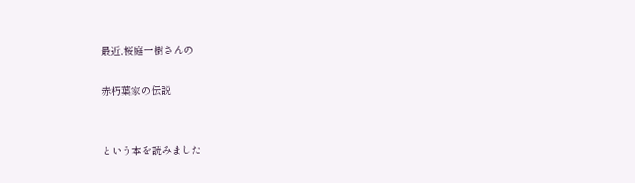最近,桜庭一樹さんの

赤朽葉家の伝説


という本を読みました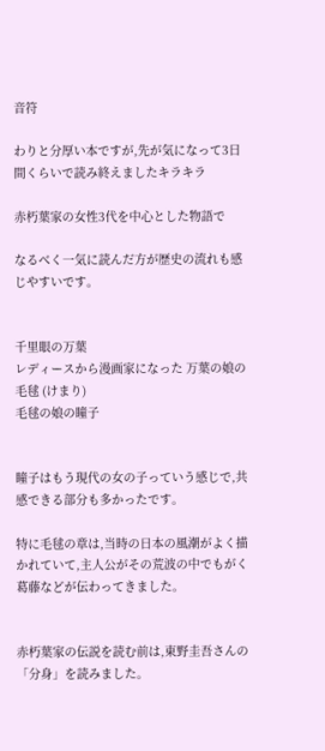音符

わりと分厚い本ですが,先が気になって3日間くらいで読み終えましたキラキラ

赤朽葉家の女性3代を中心とした物語で

なるべく一気に読んだ方が歴史の流れも感じやすいです。


千里眼の万葉
レディースから漫画家になった 万葉の娘の毛毬 (けまり)
毛毬の娘の瞳子


瞳子はもう現代の女の子っていう感じで,共感できる部分も多かったです。

特に毛毬の章は,当時の日本の風潮がよく描かれていて,主人公がその荒波の中でもがく葛藤などが伝わってきました。


赤朽葉家の伝説を読む前は,東野圭吾さんの「分身」を読みました。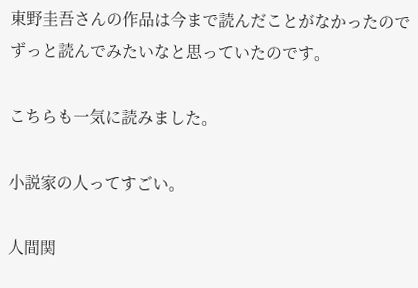東野圭吾さんの作品は今まで読んだことがなかったのでずっと読んでみたいなと思っていたのです。

こちらも一気に読みました。

小説家の人ってすごい。

人間関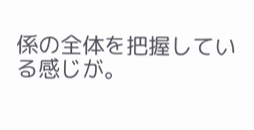係の全体を把握している感じが。